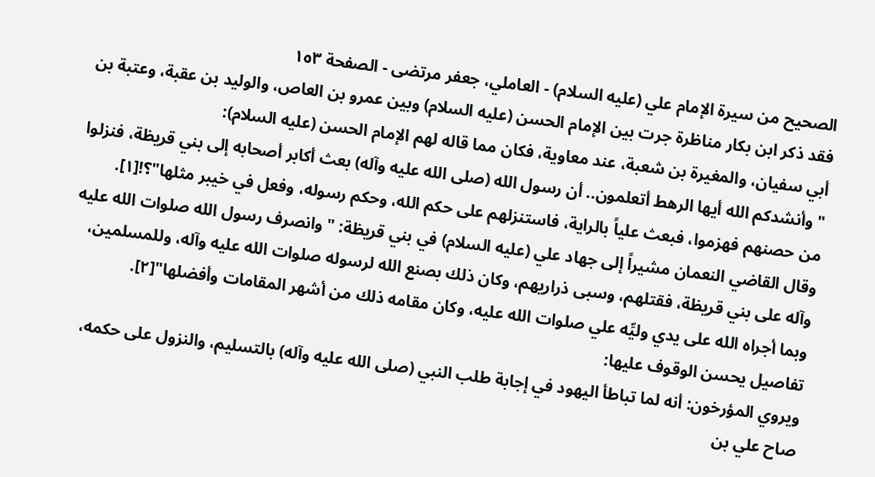الصحيح من سيرة الإمام علي (عليه السلام) - العاملي، جعفر مرتضى - الصفحة ١٥٣
فقد ذكر ابن بكار مناظرة جرت بين الإمام الحسن (عليه السلام) وبين عمرو بن العاص، والوليد بن عقبة، وعتبة بن أبي سفيان، والمغيرة بن شعبة، عند معاوية، فكان مما قاله لهم الإمام الحسن (عليه السلام):
"وأنشدكم الله أيها الرهط أتعلمون.. أن رسول الله (صلى الله عليه وآله) بعث أكابر أصحابه إلى بني قريظة، فنزلوا من حصنهم فهزموا، فبعث علياً بالراية، فاستنزلهم على حكم الله، وحكم رسوله، وفعل في خيبر مثلها"؟![١].
وقال القاضي النعمان مشيراً إلى جهاد علي (عليه السلام) في بني قريظة: "وانصرف رسول الله صلوات الله عليه وآله على بني قريظة، فقتلهم، وسبى ذراريهم، وكان ذلك بصنع الله لرسوله صلوات الله عليه وآله، وللمسلمين، وبما أجراه الله على يدي وليِّه علي صلوات الله عليه، وكان مقامه ذلك من أشهر المقامات وأفضلها"[٢].
تفاصيل يحسن الوقوف عليها:
ويروي المؤرخون: أنه لما تباطأ اليهود في إجابة طلب النبي (صلى الله عليه وآله) بالتسليم، والنزول على حكمه، صاح علي بن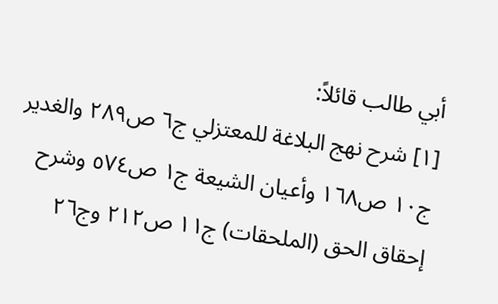أبي طالب قائلاً:
[١] شرح نهج البلاغة للمعتزلي ج٦ ص٢٨٩ والغدير ج١٠ ص١٦٨ وأعيان الشيعة ج١ ص٥٧٤ وشرح إحقاق الحق (الملحقات) ج١١ ص٢١٢ وج٢٦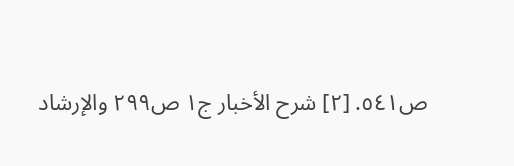ص٥٤١. [٢] شرح الأخبار ج١ ص٢٩٩ والإرشاد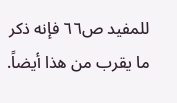للمفيد ص٦٦ فإنه ذكر ما يقرب من هذا أيضاً.